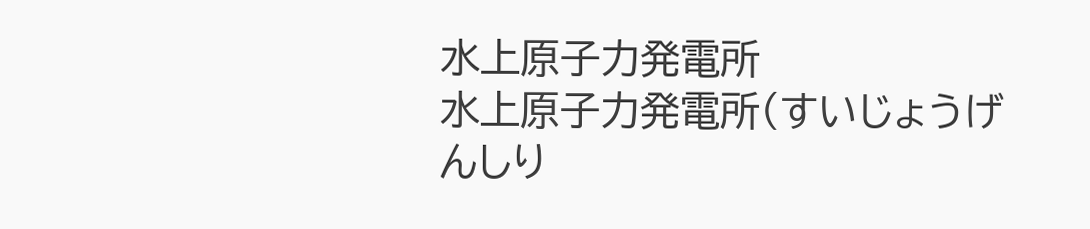水上原子力発電所
水上原子力発電所(すいじょうげんしり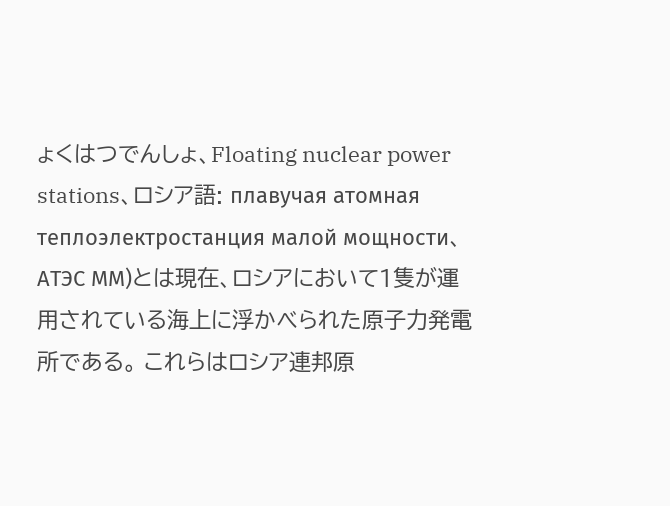ょくはつでんしょ、Floating nuclear power stations、ロシア語: плавучая атомная теплоэлектростанция малой мощности、АТЭС ММ)とは現在、ロシアにおいて1隻が運用されている海上に浮かべられた原子力発電所である。 これらはロシア連邦原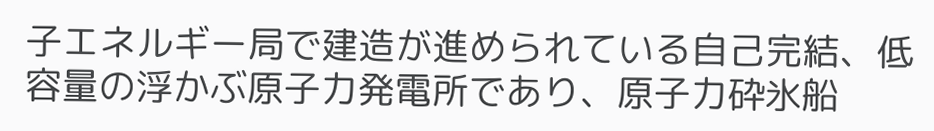子エネルギー局で建造が進められている自己完結、低容量の浮かぶ原子力発電所であり、原子力砕氷船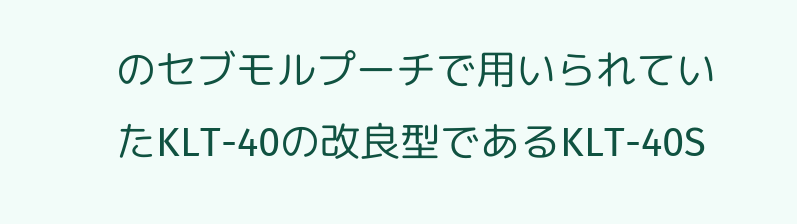のセブモルプーチで用いられていたKLT-40の改良型であるKLT-40S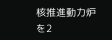核推進動力炉を2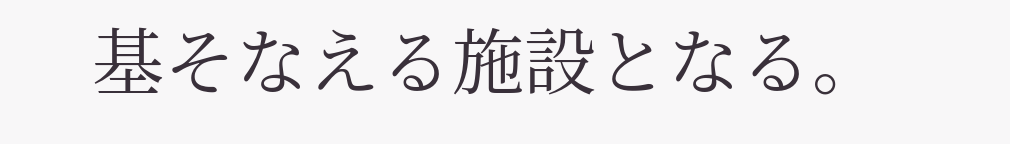基そなえる施設となる。